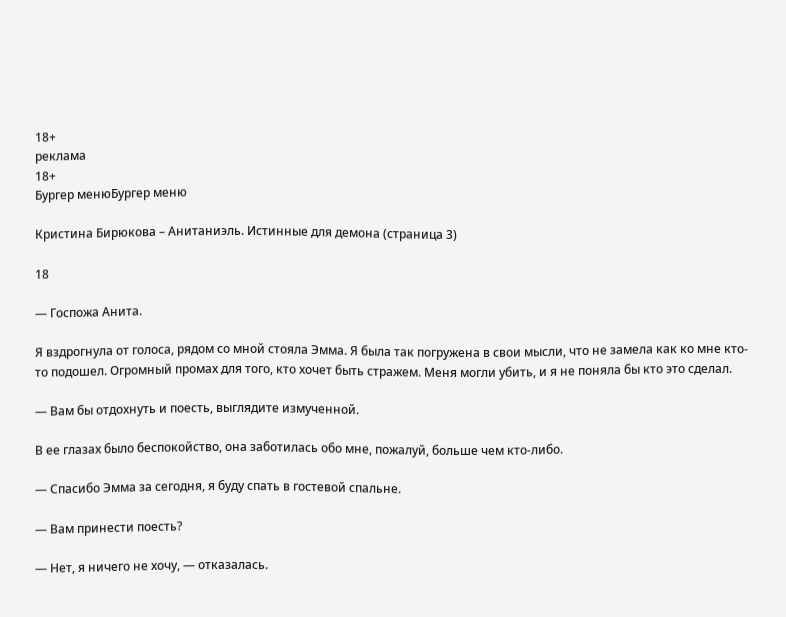18+
реклама
18+
Бургер менюБургер меню

Кристина Бирюкова – Анитаниэль. Истинные для демона (страница 3)

18

— Госпожа Анита.

Я вздрогнула от голоса, рядом со мной стояла Эмма. Я была так погружена в свои мысли, что не замела как ко мне кто-то подошел. Огромный промах для того, кто хочет быть стражем. Меня могли убить, и я не поняла бы кто это сделал.

— Вам бы отдохнуть и поесть, выглядите измученной.

В ее глазах было беспокойство, она заботилась обо мне, пожалуй, больше чем кто-либо.

— Спасибо Эмма за сегодня, я буду спать в гостевой спальне.

— Вам принести поесть?

— Нет, я ничего не хочу, — отказалась.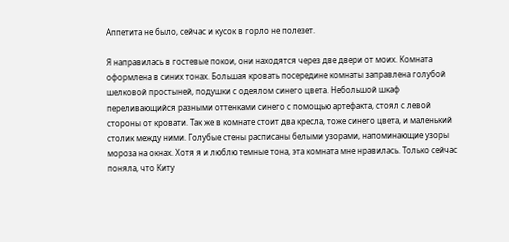Аппетита не было, сейчас и кусок в горло не полезет.

Я направилась в гостевые покои, они находятся через две двери от моих. Комната оформлена в синих тонах. Большая кровать посередине комнаты заправлена голубой шелковой простыней, подушки с одеялом синего цвета. Небольшой шкаф переливающийся разными оттенками синего с помощью артефакта, стоял с левой стороны от кровати. Так же в комнате стоит два кресла, тоже синего цвета, и маленький столик между ними. Голубые стены расписаны белыми узорами, напоминающие узоры мороза на окнах. Хотя я и люблю темные тона, эта комната мне нравилась. Только сейчас поняла, что Киту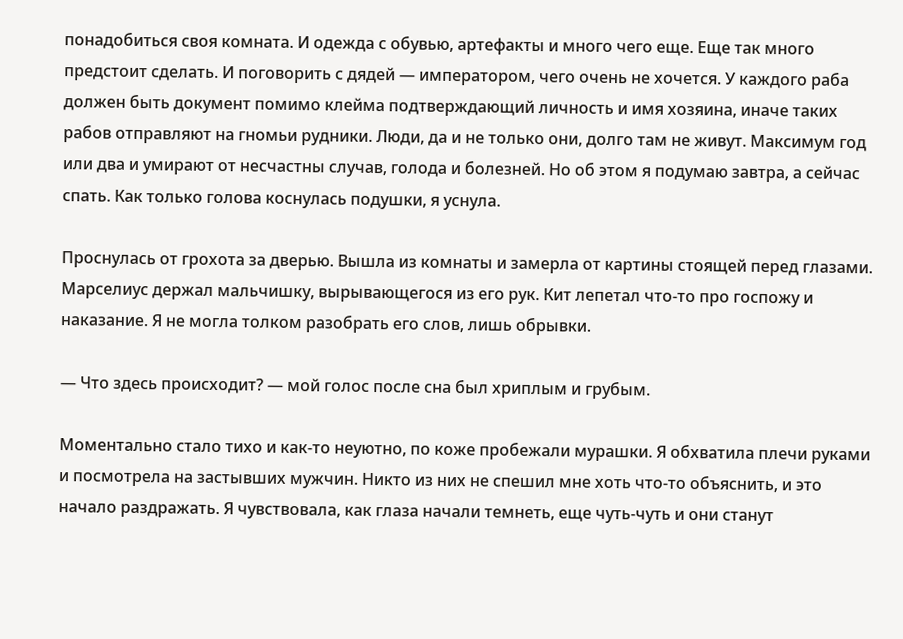понадобиться своя комната. И одежда с обувью, артефакты и много чего еще. Еще так много предстоит сделать. И поговорить с дядей — императором, чего очень не хочется. У каждого раба должен быть документ помимо клейма подтверждающий личность и имя хозяина, иначе таких рабов отправляют на гномьи рудники. Люди, да и не только они, долго там не живут. Максимум год или два и умирают от несчастны случав, голода и болезней. Но об этом я подумаю завтра, а сейчас спать. Как только голова коснулась подушки, я уснула.

Проснулась от грохота за дверью. Вышла из комнаты и замерла от картины стоящей перед глазами. Марселиус держал мальчишку, вырывающегося из его рук. Кит лепетал что-то про госпожу и наказание. Я не могла толком разобрать его слов, лишь обрывки.

— Что здесь происходит? — мой голос после сна был хриплым и грубым.

Моментально стало тихо и как-то неуютно, по коже пробежали мурашки. Я обхватила плечи руками и посмотрела на застывших мужчин. Никто из них не спешил мне хоть что-то объяснить, и это начало раздражать. Я чувствовала, как глаза начали темнеть, еще чуть-чуть и они станут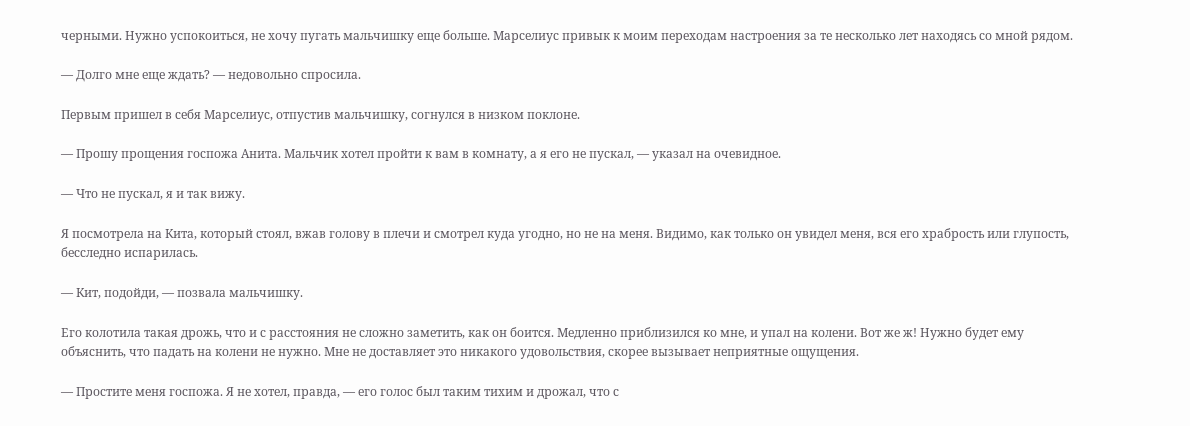черными. Нужно успокоиться, не хочу пугать мальчишку еще больше. Марселиус привык к моим переходам настроения за те несколько лет находясь со мной рядом.

— Долго мне еще ждать? — недовольно спросила.

Первым пришел в себя Марселиус, отпустив мальчишку, согнулся в низком поклоне.

— Прошу прощения госпожа Анита. Мальчик хотел пройти к вам в комнату, а я его не пускал, — указал на очевидное.

— Что не пускал, я и так вижу.

Я посмотрела на Кита, который стоял, вжав голову в плечи и смотрел куда угодно, но не на меня. Видимо, как только он увидел меня, вся его храбрость или глупость, бесследно испарилась.

— Кит, подойди, — позвала мальчишку.

Его колотила такая дрожь, что и с расстояния не сложно заметить, как он боится. Медленно приблизился ко мне, и упал на колени. Вот же ж! Нужно будет ему объяснить, что падать на колени не нужно. Мне не доставляет это никакого удовольствия, скорее вызывает неприятные ощущения.

— Простите меня госпожа. Я не хотел, правда, — его голос был таким тихим и дрожал, что с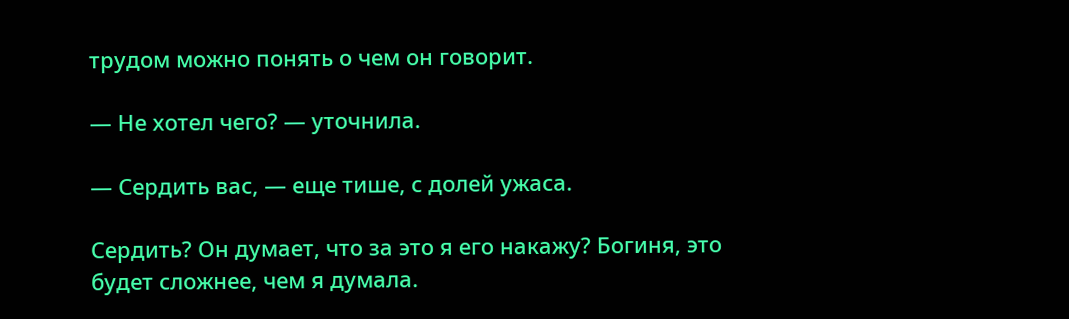трудом можно понять о чем он говорит.

— Не хотел чего? — уточнила.

— Сердить вас, — еще тише, с долей ужаса.

Сердить? Он думает, что за это я его накажу? Богиня, это будет сложнее, чем я думала.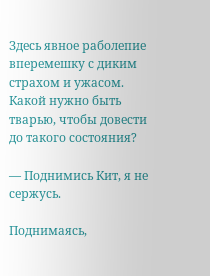Здесь явное раболепие вперемешку с диким страхом и ужасом. Какой нужно быть тварью, чтобы довести до такого состояния?

— Поднимись Кит, я не сержусь.

Поднимаясь,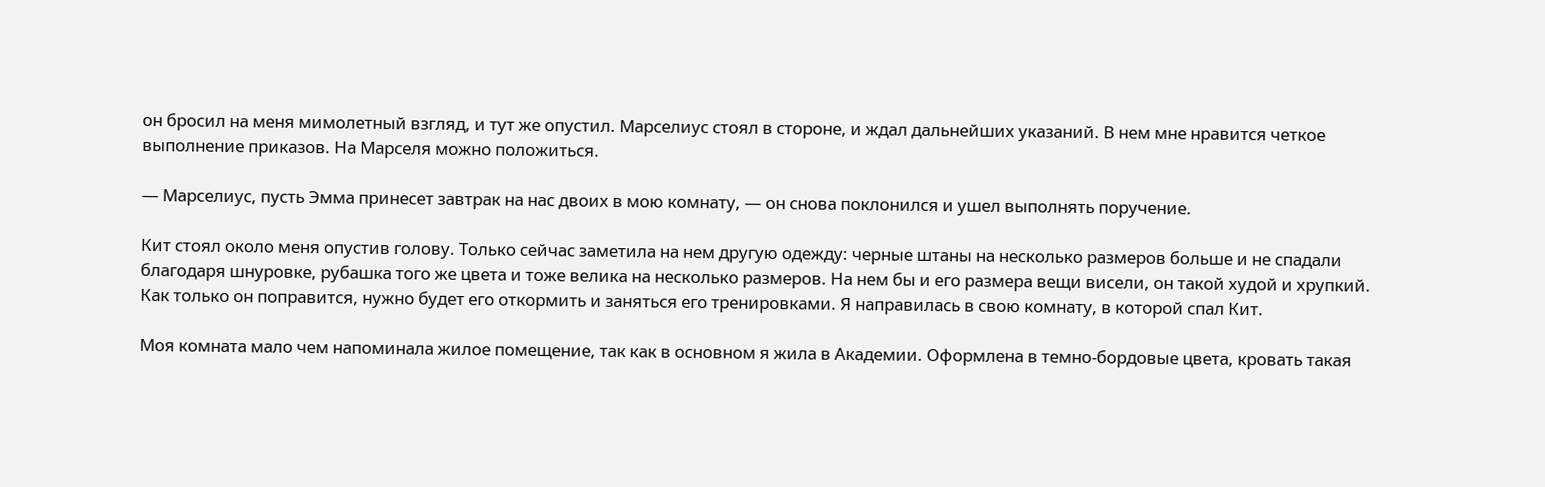он бросил на меня мимолетный взгляд, и тут же опустил. Марселиус стоял в стороне, и ждал дальнейших указаний. В нем мне нравится четкое выполнение приказов. На Марселя можно положиться.

— Марселиус, пусть Эмма принесет завтрак на нас двоих в мою комнату, — он снова поклонился и ушел выполнять поручение.

Кит стоял около меня опустив голову. Только сейчас заметила на нем другую одежду: черные штаны на несколько размеров больше и не спадали благодаря шнуровке, рубашка того же цвета и тоже велика на несколько размеров. На нем бы и его размера вещи висели, он такой худой и хрупкий. Как только он поправится, нужно будет его откормить и заняться его тренировками. Я направилась в свою комнату, в которой спал Кит.

Моя комната мало чем напоминала жилое помещение, так как в основном я жила в Академии. Оформлена в темно-бордовые цвета, кровать такая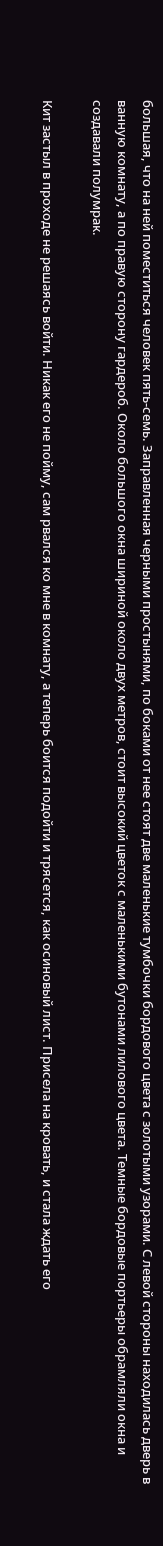большая, что на ней поместиться человек пять-семь. Заправленная черными простынями, по боками от нее стоят две маленькие тумбочки бордового цвета с золотыми узорами. С левой стороны находилась дверь в ванную комнату, а по правую сторону гардероб. Около большого окна шириной около двух метров, стоит высокий цветок с маленькими бутонами лилового цвета. Темные бордовые портьеры обрамляли окна и создавали полумрак.

Кит застыл в проходе не решаясь войти. Никак его не пойму, сам рвался ко мне в комнату, а теперь боится подойти и трясется, как осиновый лист. Присела на кровать, и стала ждать его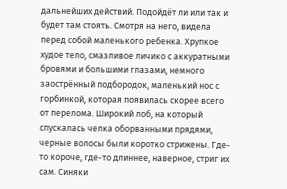дальнейших действий. Подойдёт ли или так и будет там стоять. Смотря на него, видела перед собой маленького ребенка. Хрупкое худое тело, смазливое личико с аккуратными бровями и большими глазами, немного заострённый подбородок, маленький нос с горбинкой, которая появилась скорее всего от перелома. Широкий лоб, на который спускалась челка оборванными прядями, черные волосы были коротко стрижены. Где-то короче, где-то длиннее, наверное, стриг их сам. Синяки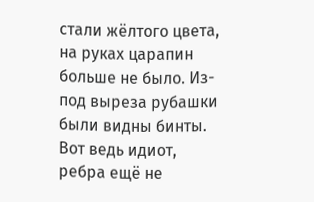стали жёлтого цвета, на руках царапин больше не было. Из-под выреза рубашки были видны бинты. Вот ведь идиот, ребра ещё не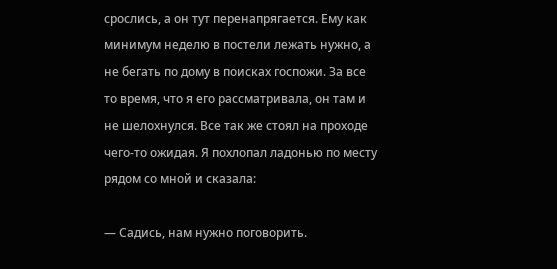срослись, а он тут перенапрягается. Ему как минимум неделю в постели лежать нужно, а не бегать по дому в поисках госпожи. За все то время, что я его рассматривала, он там и не шелохнулся. Все так же стоял на проходе чего-то ожидая. Я похлопал ладонью по месту рядом со мной и сказала:

— Садись, нам нужно поговорить.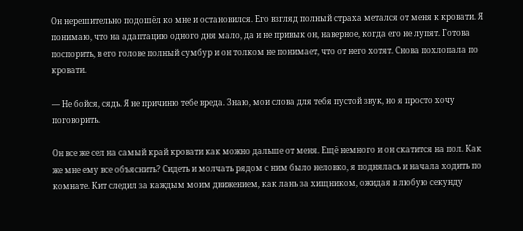Он нерешительно подошёл ко мне и остановился. Его взгляд полный страха метался от меня к кровати. Я понимаю, что на адаптацию одного дня мало, да и не привык он, наверное, когда его не лупят. Готова поспорить, в его голове полный сумбур и он толком не понимает, что от него хотят. Снова похлопала по кровати.

— Не бойся, сядь. Я не причиню тебе вреда. Знаю, мои слова для тебя пустой звук, но я просто хочу поговорить.

Он все же сел на самый край кровати как можно дальше от меня. Ещё немного и он скатится на пол. Как же мне ему все объяснить? Сидеть и молчать рядом с ним было неловко, я поднялась и начала ходить по комнате. Кит следил за каждым моим движением, как лань за хищником, ожидая в любую секунду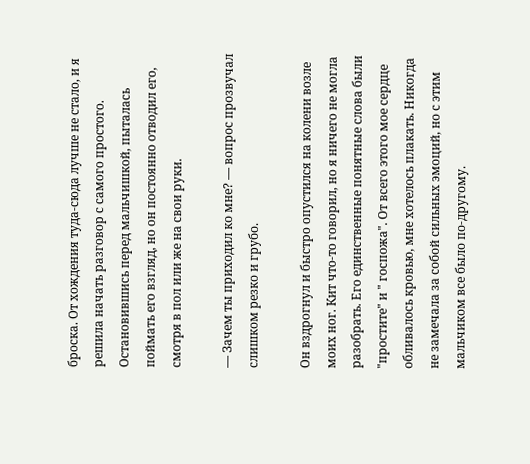броска. От хождения туда-сюда лучше не стало, и я решила начать разговор с самого простого. Остановившись перед мальчишкой, пыталась поймать его взгляд, но он постоянно отводил его, смотря в пол или же на свои руки.

— Зачем ты приходил ко мне? — вопрос прозвучал слишком резко и грубо.

Он вздрогнул и быстро опустился на колени возле моих ног. Кит что-то говорил, но я ничего не могла разобрать. Его единственные понятные слова были "простите" и " госпожа". От всего этого мое сердце обливалось кровью, мне хотелось плакать. Никогда не замечала за собой сильных эмоций, но с этим мальчиком все было по-другому.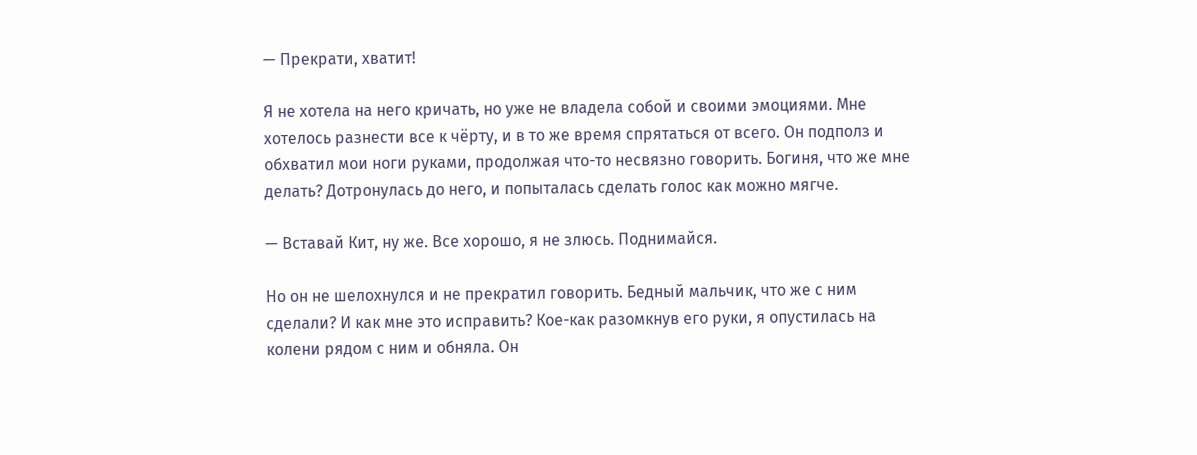— Прекрати, хватит!

Я не хотела на него кричать, но уже не владела собой и своими эмоциями. Мне хотелось разнести все к чёрту, и в то же время спрятаться от всего. Он подполз и обхватил мои ноги руками, продолжая что-то несвязно говорить. Богиня, что же мне делать? Дотронулась до него, и попыталась сделать голос как можно мягче.

— Вставай Кит, ну же. Все хорошо, я не злюсь. Поднимайся.

Но он не шелохнулся и не прекратил говорить. Бедный мальчик, что же с ним сделали? И как мне это исправить? Кое-как разомкнув его руки, я опустилась на колени рядом с ним и обняла. Он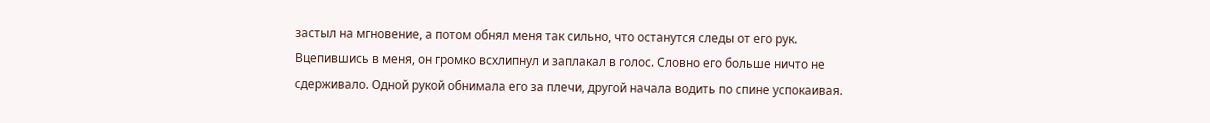застыл на мгновение, а потом обнял меня так сильно, что останутся следы от его рук. Вцепившись в меня, он громко всхлипнул и заплакал в голос. Словно его больше ничто не сдерживало. Одной рукой обнимала его за плечи, другой начала водить по спине успокаивая.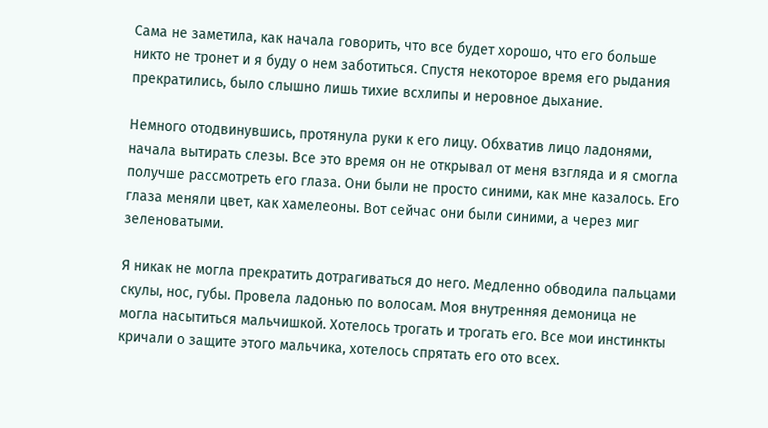Сама не заметила, как начала говорить, что все будет хорошо, что его больше никто не тронет и я буду о нем заботиться. Спустя некоторое время его рыдания прекратились, было слышно лишь тихие всхлипы и неровное дыхание.

Немного отодвинувшись, протянула руки к его лицу. Обхватив лицо ладонями, начала вытирать слезы. Все это время он не открывал от меня взгляда и я смогла получше рассмотреть его глаза. Они были не просто синими, как мне казалось. Его глаза меняли цвет, как хамелеоны. Вот сейчас они были синими, а через миг зеленоватыми.

Я никак не могла прекратить дотрагиваться до него. Медленно обводила пальцами скулы, нос, губы. Провела ладонью по волосам. Моя внутренняя демоница не могла насытиться мальчишкой. Хотелось трогать и трогать его. Все мои инстинкты кричали о защите этого мальчика, хотелось спрятать его ото всех.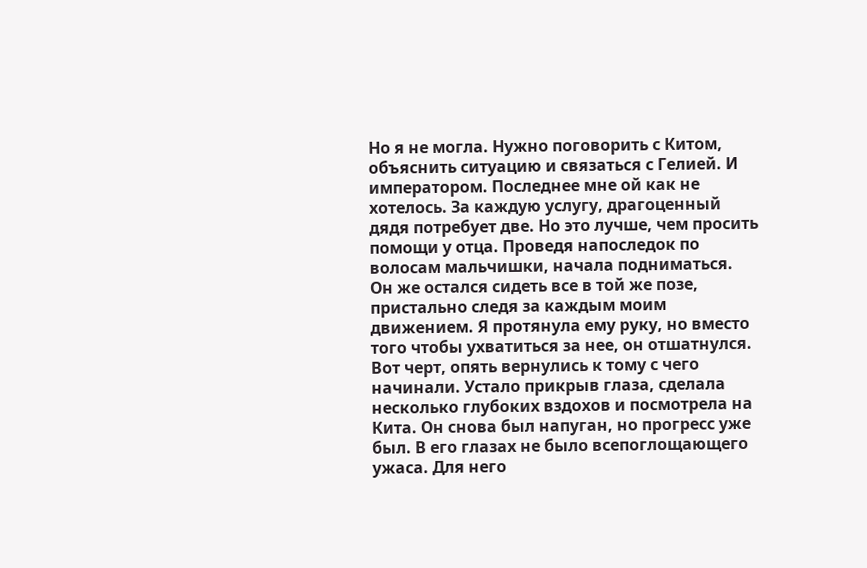Но я не могла. Нужно поговорить с Китом, объяснить ситуацию и связаться с Гелией. И императором. Последнее мне ой как не хотелось. За каждую услугу, драгоценный дядя потребует две. Но это лучше, чем просить помощи у отца. Проведя напоследок по волосам мальчишки, начала подниматься. Он же остался сидеть все в той же позе, пристально следя за каждым моим движением. Я протянула ему руку, но вместо того чтобы ухватиться за нее, он отшатнулся. Вот черт, опять вернулись к тому с чего начинали. Устало прикрыв глаза, сделала несколько глубоких вздохов и посмотрела на Кита. Он снова был напуган, но прогресс уже был. В его глазах не было всепоглощающего ужаса. Для него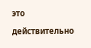это действительно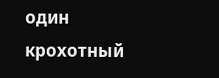один крохотный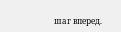шаг вперед.